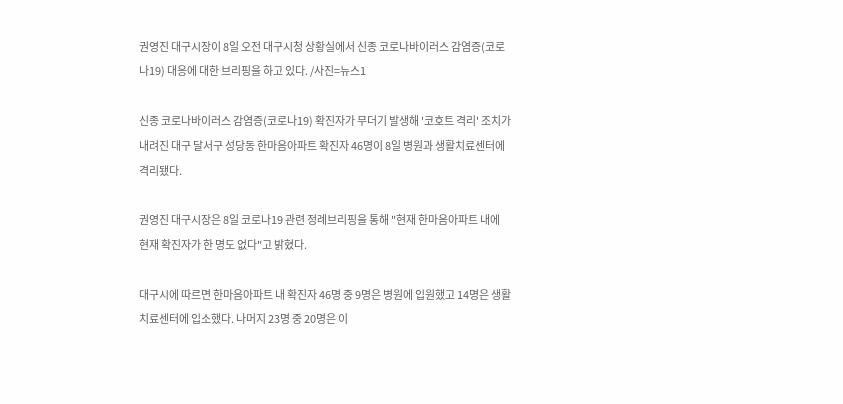권영진 대구시장이 8일 오전 대구시청 상황실에서 신종 코로나바이러스 감염증(코로나19) 대응에 대한 브리핑을 하고 있다. /사진=뉴스1

신종 코로나바이러스 감염증(코로나19) 확진자가 무더기 발생해 '코호트 격리' 조치가 내려진 대구 달서구 성당동 한마음아파트 확진자 46명이 8일 병원과 생활치료센터에 격리됐다.

권영진 대구시장은 8일 코로나19 관련 정례브리핑을 통해 "현재 한마음아파트 내에 현재 확진자가 한 명도 없다"고 밝혔다.

대구시에 따르면 한마음아파트 내 확진자 46명 중 9명은 병원에 입원했고 14명은 생활치료센터에 입소했다. 나머지 23명 중 20명은 이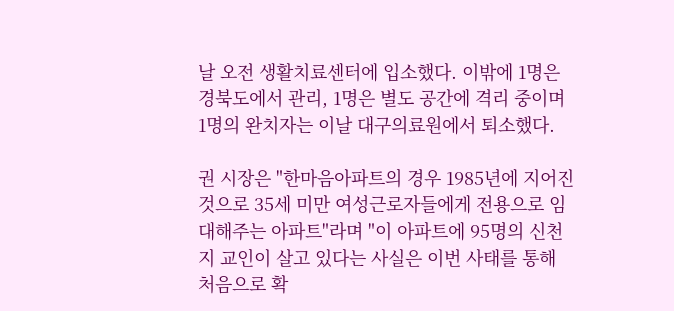날 오전 생활치료센터에 입소했다. 이밖에 1명은 경북도에서 관리, 1명은 별도 공간에 격리 중이며 1명의 완치자는 이날 대구의료원에서 퇴소했다.

권 시장은 "한마음아파트의 경우 1985년에 지어진 것으로 35세 미만 여성근로자들에게 전용으로 임대해주는 아파트"라며 "이 아파트에 95명의 신천지 교인이 살고 있다는 사실은 이번 사태를 통해 처음으로 확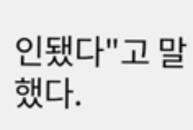인됐다"고 말했다.